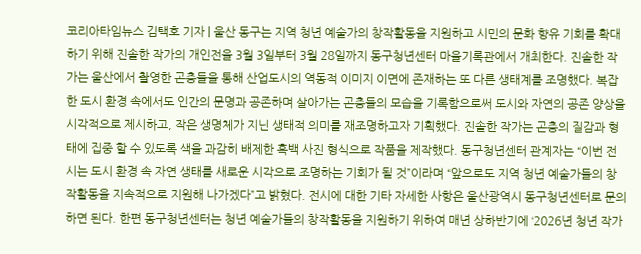코리아타임뉴스 김택호 기자 | 울산 동구는 지역 청년 예술가의 창작활동을 지원하고 시민의 문화 향유 기회를 확대하기 위해 진솔한 작가의 개인전을 3월 3일부터 3월 28일까지 동구청년센터 마을기록관에서 개최한다. 진솔한 작가는 울산에서 촬영한 곤충들을 통해 산업도시의 역동적 이미지 이면에 존재하는 또 다른 생태계를 조명했다. 복잡한 도시 환경 속에서도 인간의 문명과 공존하며 살아가는 곤충들의 모습을 기록함으로써 도시와 자연의 공존 양상을 시각적으로 제시하고, 작은 생명체가 지닌 생태적 의미를 재조명하고자 기획했다. 진솔한 작가는 곤충의 질감과 형태에 집중 할 수 있도록 색을 과감히 배제한 흑백 사진 형식으로 작품을 제작했다. 동구청년센터 관계자는 “이번 전시는 도시 환경 속 자연 생태를 새로운 시각으로 조명하는 기회가 될 것”이라며 “앞으로도 지역 청년 예술가들의 창작활동을 지속적으로 지원해 나가겠다”고 밝혔다. 전시에 대한 기타 자세한 사항은 울산광역시 동구청년센터로 문의하면 된다. 한편 동구청년센터는 청년 예술가들의 창작활동을 지원하기 위하여 매년 상하반기에 ‘2026년 청년 작가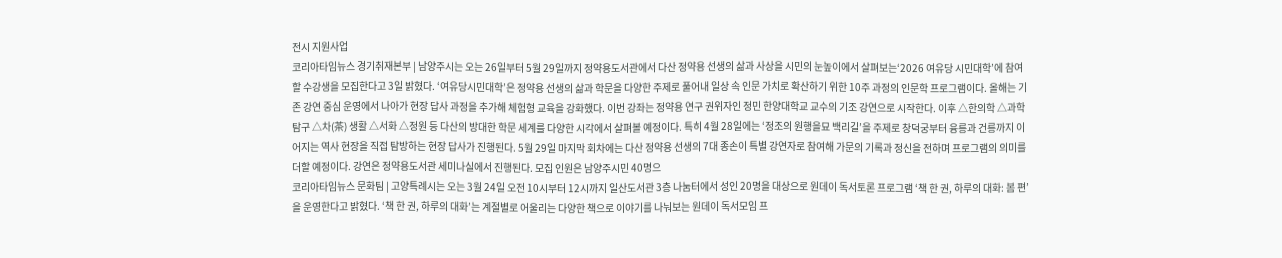전시 지원사업
코리아타임뉴스 경기취재본부 | 남양주시는 오는 26일부터 5월 29일까지 정약용도서관에서 다산 정약용 선생의 삶과 사상을 시민의 눈높이에서 살펴보는‘2026 여유당 시민대학’에 참여할 수강생을 모집한다고 3일 밝혔다. ‘여유당시민대학’은 정약용 선생의 삶과 학문을 다양한 주제로 풀어내 일상 속 인문 가치로 확산하기 위한 10주 과정의 인문학 프로그램이다. 올해는 기존 강연 중심 운영에서 나아가 현장 답사 과정을 추가해 체험형 교육을 강화했다. 이번 강좌는 정약용 연구 권위자인 정민 한양대학교 교수의 기조 강연으로 시작한다. 이후 △한의학 △과학 탐구 △차(茶) 생활 △서화 △정원 등 다산의 방대한 학문 세계를 다양한 시각에서 살펴볼 예정이다. 특히 4월 28일에는 ‘정조의 원행을묘 백리길’을 주제로 창덕궁부터 융릉과 건릉까지 이어지는 역사 현장을 직접 탐방하는 현장 답사가 진행된다. 5월 29일 마지막 회차에는 다산 정약용 선생의 7대 종손이 특별 강연자로 참여해 가문의 기록과 정신을 전하며 프로그램의 의미를 더할 예정이다. 강연은 정약용도서관 세미나실에서 진행된다. 모집 인원은 남양주시민 40명으
코리아타임뉴스 문화팀 | 고양특례시는 오는 3월 24일 오전 10시부터 12시까지 일산도서관 3층 나눔터에서 성인 20명을 대상으로 원데이 독서토론 프로그램 ‘책 한 권, 하루의 대화: 봄 편’을 운영한다고 밝혔다. ‘책 한 권, 하루의 대화’는 계절별로 어울리는 다양한 책으로 이야기를 나눠보는 원데이 독서모임 프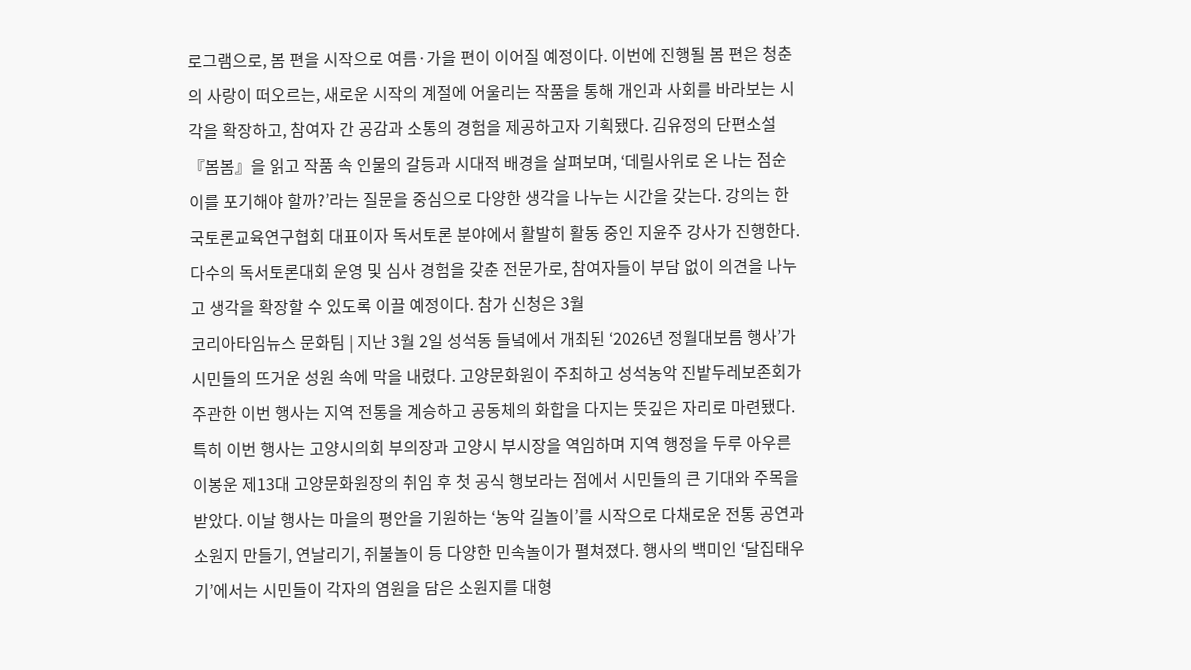로그램으로, 봄 편을 시작으로 여름·가을 편이 이어질 예정이다. 이번에 진행될 봄 편은 청춘의 사랑이 떠오르는, 새로운 시작의 계절에 어울리는 작품을 통해 개인과 사회를 바라보는 시각을 확장하고, 참여자 간 공감과 소통의 경험을 제공하고자 기획됐다. 김유정의 단편소설 『봄봄』을 읽고 작품 속 인물의 갈등과 시대적 배경을 살펴보며, ‘데릴사위로 온 나는 점순이를 포기해야 할까?’라는 질문을 중심으로 다양한 생각을 나누는 시간을 갖는다. 강의는 한국토론교육연구협회 대표이자 독서토론 분야에서 활발히 활동 중인 지윤주 강사가 진행한다. 다수의 독서토론대회 운영 및 심사 경험을 갖춘 전문가로, 참여자들이 부담 없이 의견을 나누고 생각을 확장할 수 있도록 이끌 예정이다. 참가 신청은 3월
코리아타임뉴스 문화팀 | 지난 3월 2일 성석동 들녘에서 개최된 ‘2026년 정월대보름 행사’가 시민들의 뜨거운 성원 속에 막을 내렸다. 고양문화원이 주최하고 성석농악 진밭두레보존회가 주관한 이번 행사는 지역 전통을 계승하고 공동체의 화합을 다지는 뜻깊은 자리로 마련됐다. 특히 이번 행사는 고양시의회 부의장과 고양시 부시장을 역임하며 지역 행정을 두루 아우른 이봉운 제13대 고양문화원장의 취임 후 첫 공식 행보라는 점에서 시민들의 큰 기대와 주목을 받았다. 이날 행사는 마을의 평안을 기원하는 ‘농악 길놀이’를 시작으로 다채로운 전통 공연과 소원지 만들기, 연날리기, 쥐불놀이 등 다양한 민속놀이가 펼쳐졌다. 행사의 백미인 ‘달집태우기’에서는 시민들이 각자의 염원을 담은 소원지를 대형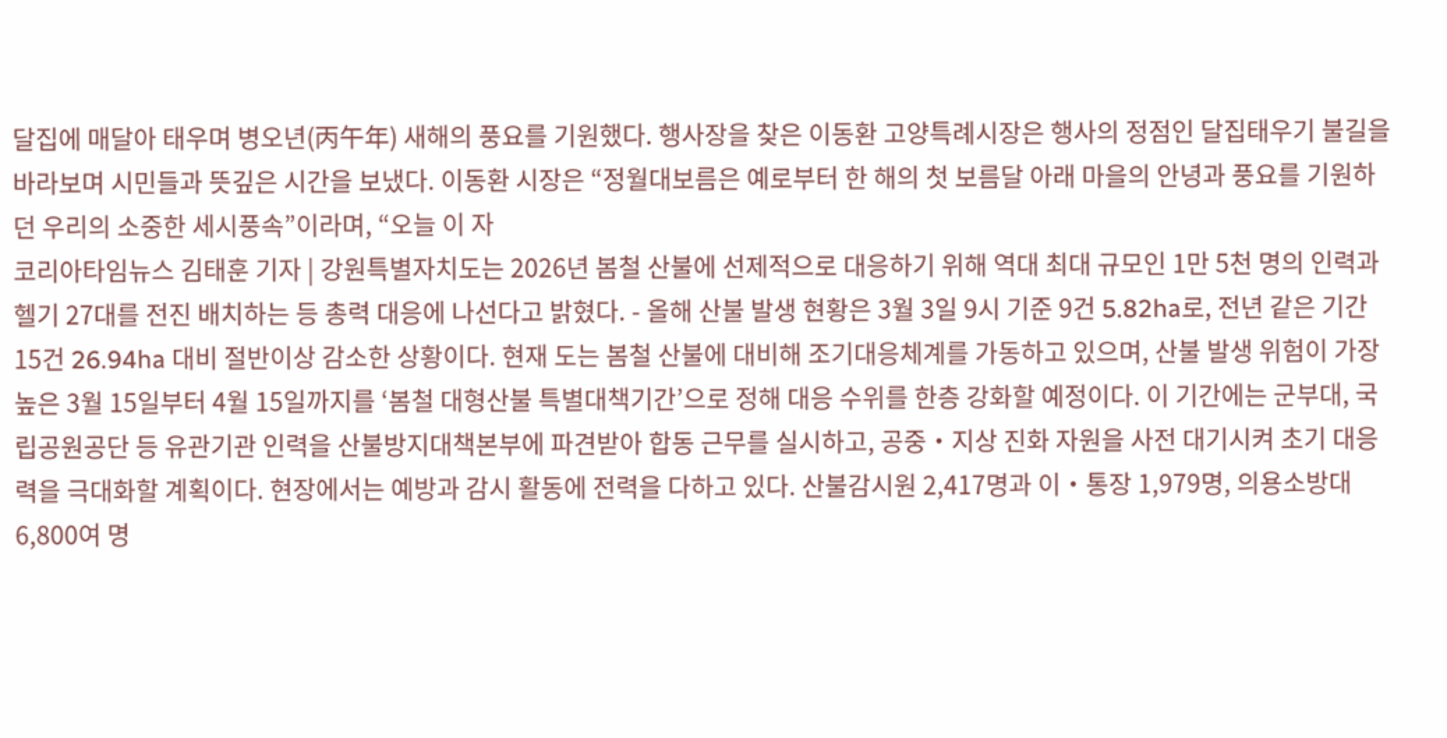달집에 매달아 태우며 병오년(丙午年) 새해의 풍요를 기원했다. 행사장을 찾은 이동환 고양특례시장은 행사의 정점인 달집태우기 불길을 바라보며 시민들과 뜻깊은 시간을 보냈다. 이동환 시장은 “정월대보름은 예로부터 한 해의 첫 보름달 아래 마을의 안녕과 풍요를 기원하던 우리의 소중한 세시풍속”이라며, “오늘 이 자
코리아타임뉴스 김태훈 기자 | 강원특별자치도는 2026년 봄철 산불에 선제적으로 대응하기 위해 역대 최대 규모인 1만 5천 명의 인력과 헬기 27대를 전진 배치하는 등 총력 대응에 나선다고 밝혔다. - 올해 산불 발생 현황은 3월 3일 9시 기준 9건 5.82ha로, 전년 같은 기간 15건 26.94ha 대비 절반이상 감소한 상황이다. 현재 도는 봄철 산불에 대비해 조기대응체계를 가동하고 있으며, 산불 발생 위험이 가장 높은 3월 15일부터 4월 15일까지를 ‘봄철 대형산불 특별대책기간’으로 정해 대응 수위를 한층 강화할 예정이다. 이 기간에는 군부대, 국립공원공단 등 유관기관 인력을 산불방지대책본부에 파견받아 합동 근무를 실시하고, 공중‧지상 진화 자원을 사전 대기시켜 초기 대응력을 극대화할 계획이다. 현장에서는 예방과 감시 활동에 전력을 다하고 있다. 산불감시원 2,417명과 이‧통장 1,979명, 의용소방대 6,800여 명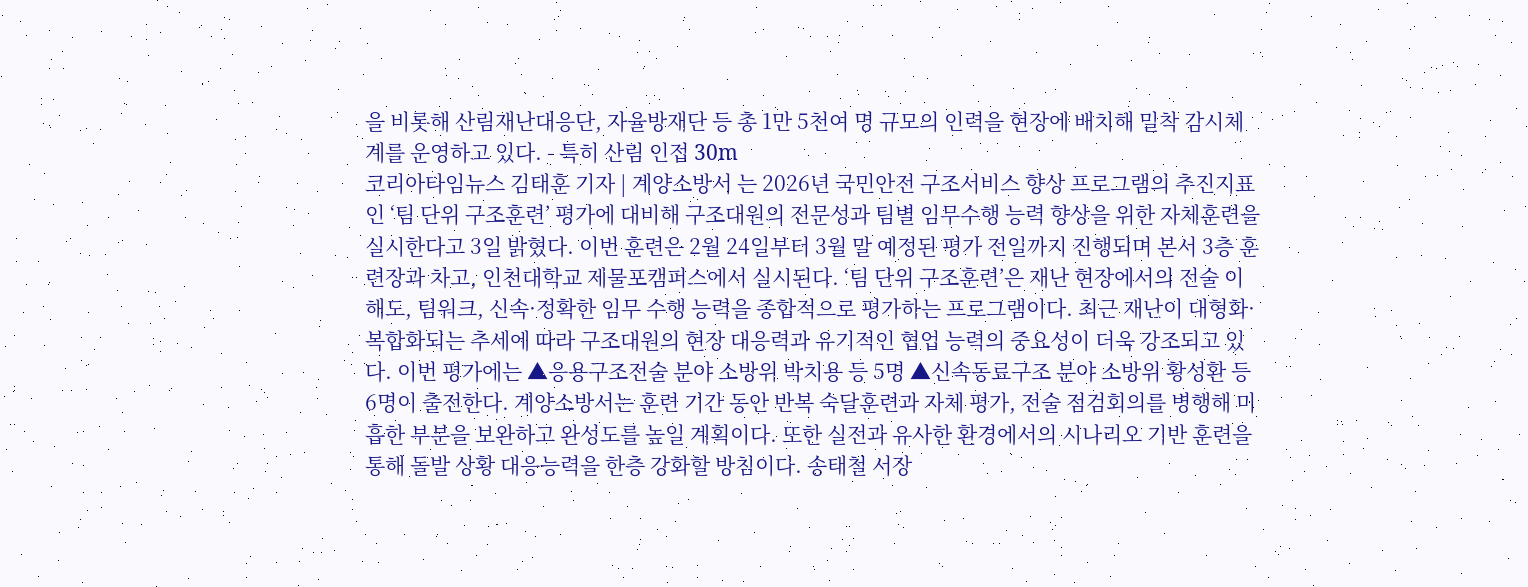을 비롯해 산림재난대응단, 자율방재단 등 총 1만 5천여 명 규모의 인력을 현장에 배치해 밀착 감시체계를 운영하고 있다. - 특히 산림 인접 30m
코리아타임뉴스 김태훈 기자 | 계양소방서 는 2026년 국민안전 구조서비스 향상 프로그램의 추진지표인 ‘팀 단위 구조훈련’ 평가에 대비해 구조대원의 전문성과 팀별 임무수행 능력 향상을 위한 자체훈련을 실시한다고 3일 밝혔다. 이번 훈련은 2월 24일부터 3월 말 예정된 평가 전일까지 진행되며 본서 3층 훈련장과 차고, 인천대학교 제물포캠퍼스에서 실시된다. ‘팀 단위 구조훈련’은 재난 현장에서의 전술 이해도, 팀워크, 신속·정확한 임무 수행 능력을 종합적으로 평가하는 프로그램이다. 최근 재난이 대형화·복합화되는 추세에 따라 구조대원의 현장 대응력과 유기적인 협업 능력의 중요성이 더욱 강조되고 있다. 이번 평가에는 ▲응용구조전술 분야 소방위 박치용 등 5명 ▲신속동료구조 분야 소방위 황성환 등 6명이 출전한다. 계양소방서는 훈련 기간 동안 반복 숙달훈련과 자체 평가, 전술 점검회의를 병행해 미흡한 부분을 보완하고 완성도를 높일 계획이다. 또한 실전과 유사한 환경에서의 시나리오 기반 훈련을 통해 돌발 상황 대응능력을 한층 강화할 방침이다. 송태철 서장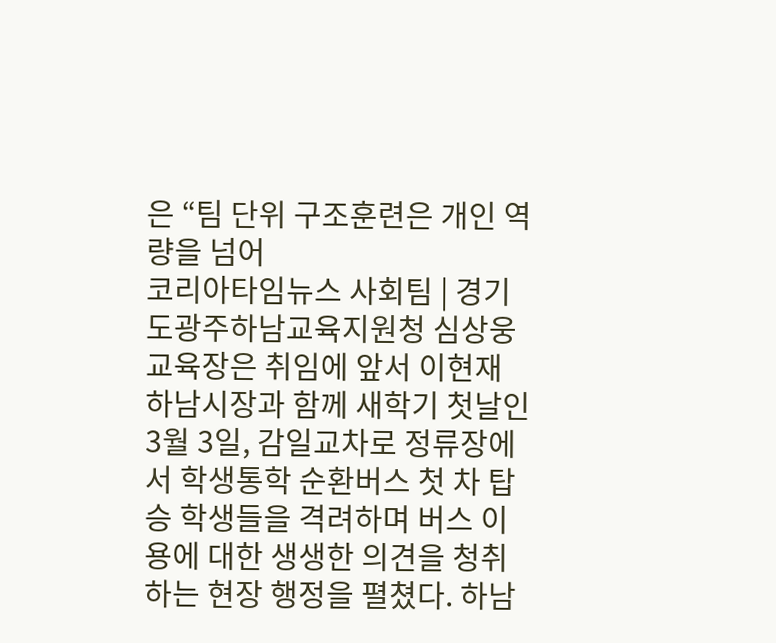은 “팀 단위 구조훈련은 개인 역량을 넘어
코리아타임뉴스 사회팀 | 경기도광주하남교육지원청 심상웅 교육장은 취임에 앞서 이현재 하남시장과 함께 새학기 첫날인 3월 3일, 감일교차로 정류장에서 학생통학 순환버스 첫 차 탑승 학생들을 격려하며 버스 이용에 대한 생생한 의견을 청취하는 현장 행정을 펼쳤다. 하남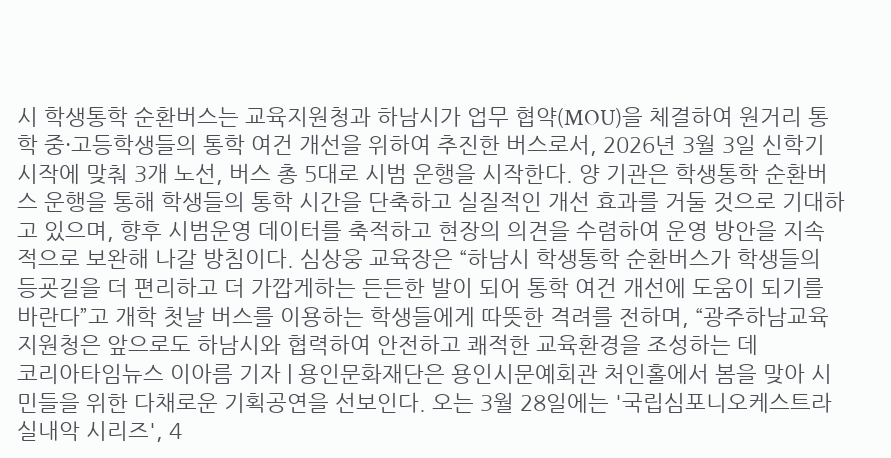시 학생통학 순환버스는 교육지원청과 하남시가 업무 협약(MOU)을 체결하여 원거리 통학 중·고등학생들의 통학 여건 개선을 위하여 추진한 버스로서, 2026년 3월 3일 신학기 시작에 맞춰 3개 노선, 버스 총 5대로 시범 운행을 시작한다. 양 기관은 학생통학 순환버스 운행을 통해 학생들의 통학 시간을 단축하고 실질적인 개선 효과를 거둘 것으로 기대하고 있으며, 향후 시범운영 데이터를 축적하고 현장의 의견을 수렴하여 운영 방안을 지속적으로 보완해 나갈 방침이다. 심상웅 교육장은 “하남시 학생통학 순환버스가 학생들의 등굣길을 더 편리하고 더 가깝게하는 든든한 발이 되어 통학 여건 개선에 도움이 되기를 바란다”고 개학 첫날 버스를 이용하는 학생들에게 따뜻한 격려를 전하며, “광주하남교육지원청은 앞으로도 하남시와 협력하여 안전하고 쾌적한 교육환경을 조성하는 데
코리아타임뉴스 이아름 기자 | 용인문화재단은 용인시문예회관 처인홀에서 봄을 맞아 시민들을 위한 다채로운 기획공연을 선보인다. 오는 3월 28일에는 '국립심포니오케스트라 실내악 시리즈', 4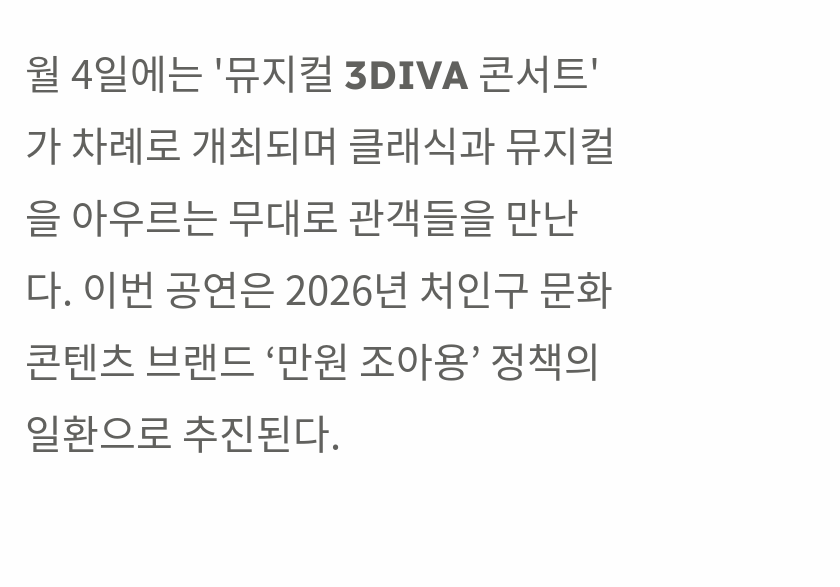월 4일에는 '뮤지컬 3DIVA 콘서트'가 차례로 개최되며 클래식과 뮤지컬을 아우르는 무대로 관객들을 만난다. 이번 공연은 2026년 처인구 문화콘텐츠 브랜드 ‘만원 조아용’ 정책의 일환으로 추진된다.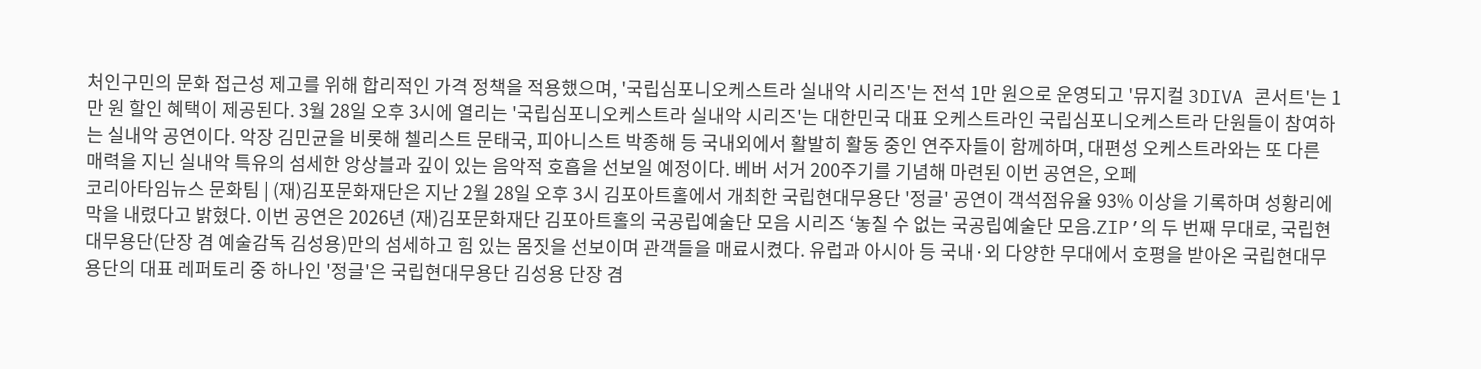처인구민의 문화 접근성 제고를 위해 합리적인 가격 정책을 적용했으며, '국립심포니오케스트라 실내악 시리즈'는 전석 1만 원으로 운영되고 '뮤지컬 3DIVA 콘서트'는 1만 원 할인 혜택이 제공된다. 3월 28일 오후 3시에 열리는 '국립심포니오케스트라 실내악 시리즈'는 대한민국 대표 오케스트라인 국립심포니오케스트라 단원들이 참여하는 실내악 공연이다. 악장 김민균을 비롯해 첼리스트 문태국, 피아니스트 박종해 등 국내외에서 활발히 활동 중인 연주자들이 함께하며, 대편성 오케스트라와는 또 다른 매력을 지닌 실내악 특유의 섬세한 앙상블과 깊이 있는 음악적 호흡을 선보일 예정이다. 베버 서거 200주기를 기념해 마련된 이번 공연은, 오페
코리아타임뉴스 문화팀 | (재)김포문화재단은 지난 2월 28일 오후 3시 김포아트홀에서 개최한 국립현대무용단 '정글' 공연이 객석점유율 93% 이상을 기록하며 성황리에 막을 내렸다고 밝혔다. 이번 공연은 2026년 (재)김포문화재단 김포아트홀의 국공립예술단 모음 시리즈 ‘놓칠 수 없는 국공립예술단 모음.ZIP’의 두 번째 무대로, 국립현대무용단(단장 겸 예술감독 김성용)만의 섬세하고 힘 있는 몸짓을 선보이며 관객들을 매료시켰다. 유럽과 아시아 등 국내·외 다양한 무대에서 호평을 받아온 국립현대무용단의 대표 레퍼토리 중 하나인 '정글'은 국립현대무용단 김성용 단장 겸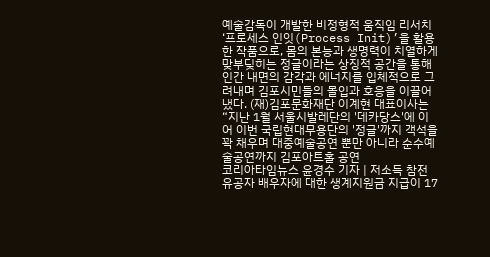예술감독이 개발한 비정형적 움직임 리서치 ‘프로세스 인잇(Process Init)’을 활용한 작품으로, 몸의 본능과 생명력이 치열하게 맞부딪히는 정글이라는 상징적 공간을 통해 인간 내면의 감각과 에너지를 입체적으로 그려내며 김포시민들의 몰입과 호응을 이끌어냈다. (재)김포문화재단 이계현 대표이사는 “지난 1월 서울시발레단의 '데카당스'에 이어 이번 국립현대무용단의 '정글'까지 객석을 꽉 채우며 대중예술공연 뿐만 아니라 순수예술공연까지 김포아트홀 공연
코리아타임뉴스 윤경수 기자 | 저소득 참전유공자 배우자에 대한 생계지원금 지급이 17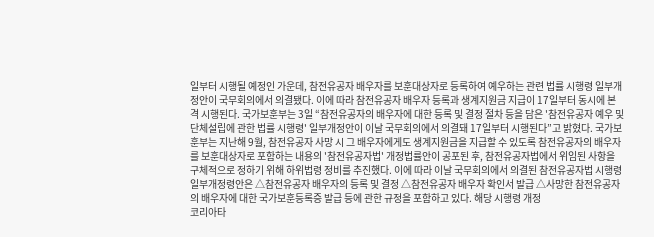일부터 시행될 예정인 가운데, 참전유공자 배우자를 보훈대상자로 등록하여 예우하는 관련 법률 시행령 일부개정안이 국무회의에서 의결됐다. 이에 따라 참전유공자 배우자 등록과 생계지원금 지급이 17일부터 동시에 본격 시행된다. 국가보훈부는 3일 “참전유공자의 배우자에 대한 등록 및 결정 절차 등을 담은 '참전유공자 예우 및 단체설립에 관한 법률 시행령' 일부개정안이 이날 국무회의에서 의결돼 17일부터 시행된다”고 밝혔다. 국가보훈부는 지난해 9월, 참전유공자 사망 시 그 배우자에게도 생계지원금을 지급할 수 있도록 참전유공자의 배우자를 보훈대상자로 포함하는 내용의 '참전유공자법' 개정법률안이 공포된 후, 참전유공자법에서 위임된 사항을 구체적으로 정하기 위해 하위법령 정비를 추진했다. 이에 따라 이날 국무회의에서 의결된 참전유공자법 시행령 일부개정령안은 △참전유공자 배우자의 등록 및 결정 △참전유공자 배우자 확인서 발급 △사망한 참전유공자의 배우자에 대한 국가보훈등록증 발급 등에 관한 규정을 포함하고 있다. 해당 시행령 개정
코리아타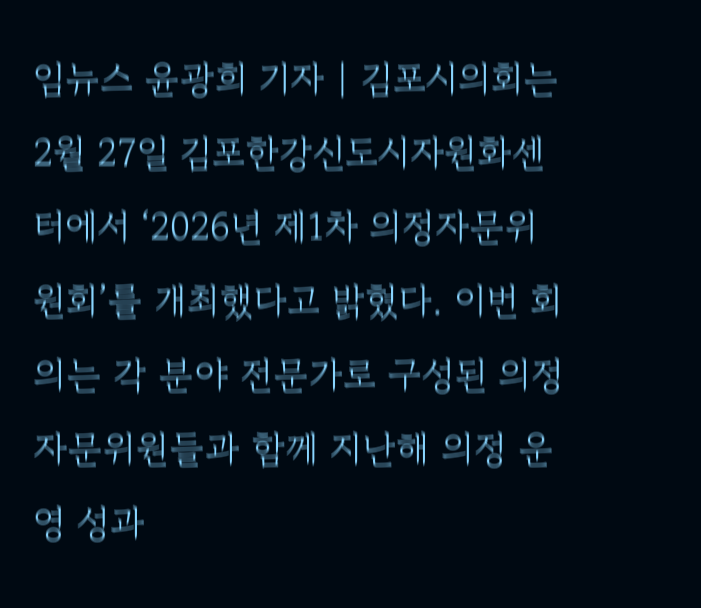임뉴스 윤광희 기자 | 김포시의회는 2월 27일 김포한강신도시자원화센터에서 ‘2026년 제1차 의정자문위원회’를 개최했다고 밝혔다. 이번 회의는 각 분야 전문가로 구성된 의정자문위원들과 함께 지난해 의정 운영 성과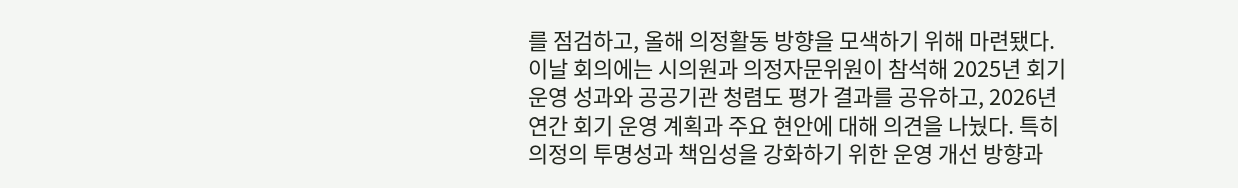를 점검하고, 올해 의정활동 방향을 모색하기 위해 마련됐다. 이날 회의에는 시의원과 의정자문위원이 참석해 2025년 회기 운영 성과와 공공기관 청렴도 평가 결과를 공유하고, 2026년 연간 회기 운영 계획과 주요 현안에 대해 의견을 나눴다. 특히 의정의 투명성과 책임성을 강화하기 위한 운영 개선 방향과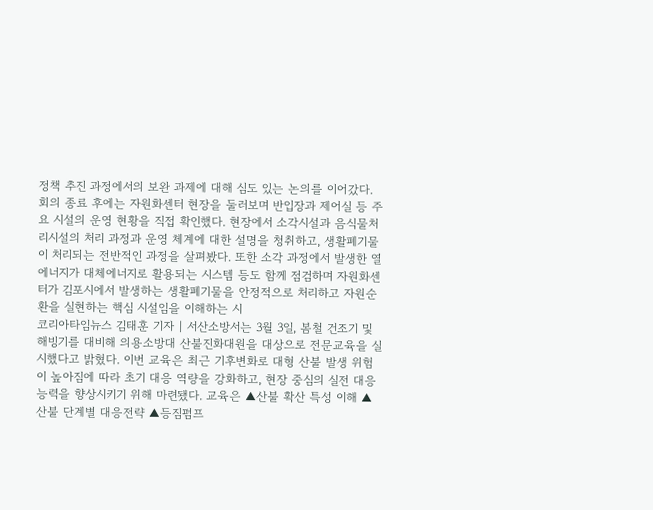정책 추진 과정에서의 보완 과제에 대해 심도 있는 논의를 이어갔다. 회의 종료 후에는 자원화센터 현장을 둘러보며 반입장과 제어실 등 주요 시설의 운영 현황을 직접 확인했다. 현장에서 소각시설과 음식물처리시설의 처리 과정과 운영 체계에 대한 설명을 청취하고, 생활폐기물이 처리되는 전반적인 과정을 살펴봤다. 또한 소각 과정에서 발생한 열에너지가 대체에너지로 활용되는 시스템 등도 함께 점검하며 자원화센터가 김포시에서 발생하는 생활폐기물을 안정적으로 처리하고 자원순환을 실현하는 핵심 시설임을 이해하는 시
코리아타임뉴스 김태훈 기자 | 서산소방서는 3월 3일, 봄철 건조기 및 해빙기를 대비해 의용소방대 산불진화대원을 대상으로 전문교육을 실시했다고 밝혔다. 이번 교육은 최근 기후변화로 대형 산불 발생 위험이 높아짐에 따라 초기 대응 역량을 강화하고, 현장 중심의 실전 대응 능력을 향상시키기 위해 마련됐다. 교육은 ▲산불 확산 특성 이해 ▲산불 단계별 대응전략 ▲등짐펌프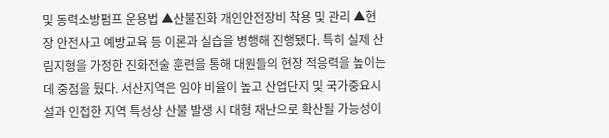및 동력소방펌프 운용법 ▲산불진화 개인안전장비 착용 및 관리 ▲현장 안전사고 예방교육 등 이론과 실습을 병행해 진행됐다. 특히 실제 산림지형을 가정한 진화전술 훈련을 통해 대원들의 현장 적응력을 높이는 데 중점을 뒀다. 서산지역은 임야 비율이 높고 산업단지 및 국가중요시설과 인접한 지역 특성상 산불 발생 시 대형 재난으로 확산될 가능성이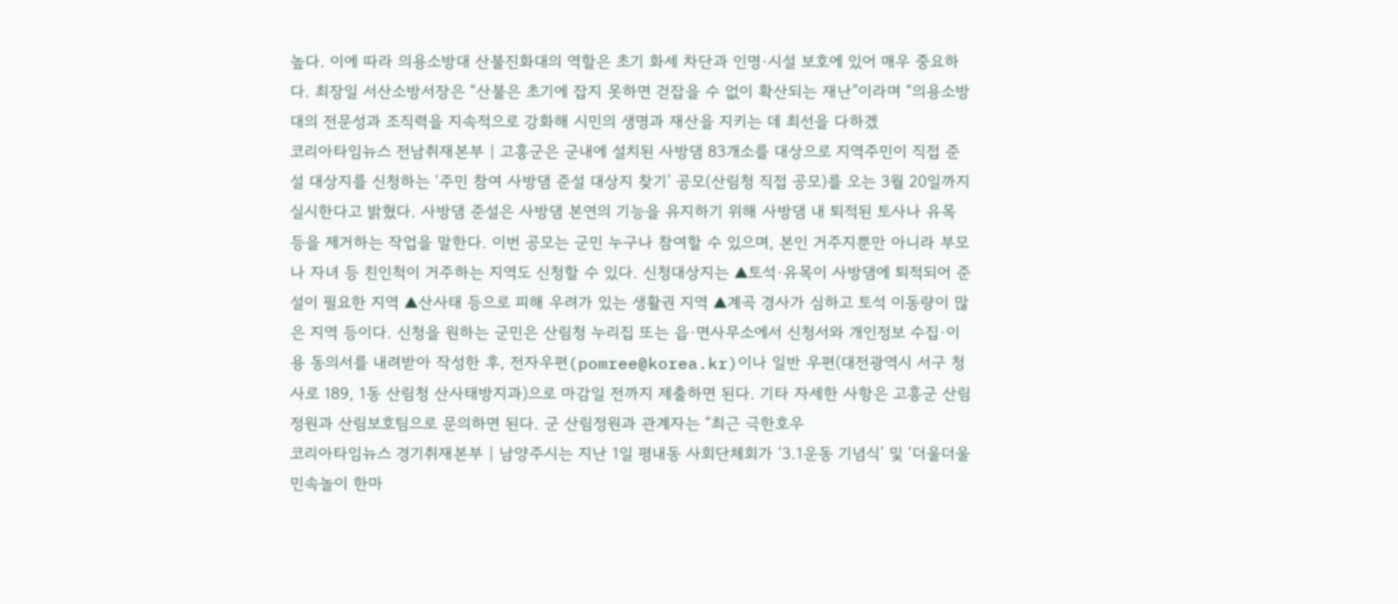높다. 이에 따라 의용소방대 산불진화대의 역할은 초기 화세 차단과 인명·시설 보호에 있어 매우 중요하다. 최장일 서산소방서장은 “산불은 초기에 잡지 못하면 걷잡을 수 없이 확산되는 재난”이라며 “의용소방대의 전문성과 조직력을 지속적으로 강화해 시민의 생명과 재산을 지키는 데 최선을 다하겠
코리아타임뉴스 전남취재본부 | 고흥군은 군내에 설치된 사방댐 83개소를 대상으로 지역주민이 직접 준설 대상지를 신청하는 ‘주민 참여 사방댐 준설 대상지 찾기’ 공모(산림청 직접 공모)를 오는 3월 20일까지 실시한다고 밝혔다. 사방댐 준설은 사방댐 본연의 기능을 유지하기 위해 사방댐 내 퇴적된 토사나 유목 등을 제거하는 작업을 말한다. 이번 공모는 군민 누구나 참여할 수 있으며, 본인 거주지뿐만 아니라 부모나 자녀 등 친인척이 거주하는 지역도 신청할 수 있다. 신청대상지는 ▲토석·유목이 사방댐에 퇴적되어 준설이 필요한 지역 ▲산사태 등으로 피해 우려가 있는 생활권 지역 ▲계곡 경사가 심하고 토석 이동량이 많은 지역 등이다. 신청을 원하는 군민은 산림청 누리집 또는 읍·면사무소에서 신청서와 개인정보 수집·이용 동의서를 내려받아 작성한 후, 전자우편(pomree@korea.kr)이나 일반 우편(대전광역시 서구 청사로 189, 1동 산림청 산사태방지과)으로 마감일 전까지 제출하면 된다. 기타 자세한 사항은 고흥군 산림정원과 산림보호팀으로 문의하면 된다. 군 산림정원과 관계자는 “최근 극한호우
코리아타임뉴스 경기취재본부 | 남양주시는 지난 1일 평내동 사회단체회가 ‘3.1운동 기념식’ 및 ‘더울더울 민속놀이 한마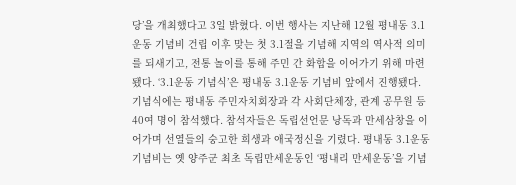당’을 개최했다고 3일 밝혔다. 이번 행사는 지난해 12월 평내동 3.1운동 기념비 건립 이후 맞는 첫 3.1절을 기념해 지역의 역사적 의미를 되새기고, 전통 놀이를 통해 주민 간 화합을 이어가기 위해 마련됐다. ‘3.1운동 기념식’은 평내동 3.1운동 기념비 앞에서 진행됐다. 기념식에는 평내동 주민자치회장과 각 사회단체장, 관계 공무원 등 40여 명이 참석했다. 참석자들은 독립선언문 낭독과 만세삼창을 이어가며 선열들의 숭고한 희생과 애국정신을 기렸다. 평내동 3.1운동 기념비는 옛 양주군 최초 독립만세운동인 ‘평내리 만세운동’을 기념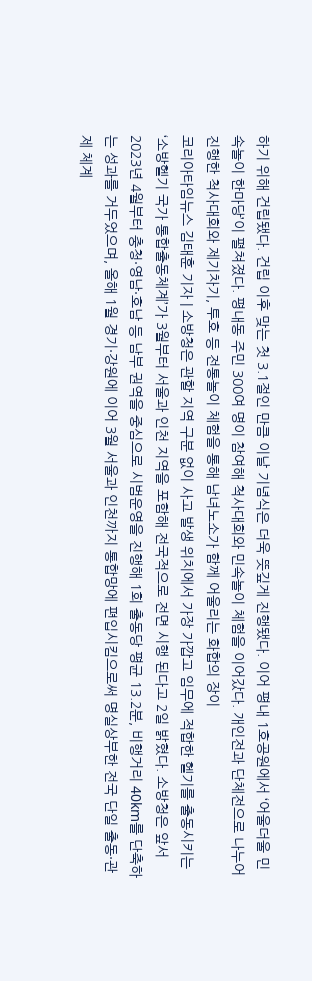하기 위해 건립됐다. 건립 이후 맞는 첫 3.1절인 만큼 이날 기념식은 더욱 뜻깊게 진행됐다. 이어 평내 1호공원에서 ‘어울더울 민속놀이 한마당’이 펼쳐졌다. 평내동 주민 300여 명이 참여해 척사대회와 민속놀이 체험을 이어갔다. 개인전과 단체전으로 나누어 진행한 척사대회와 제기차기, 투호 등 전통놀이 체험을 통해 남녀노소가 함께 어울리는 화합의 장이
코리아타임뉴스 김태훈 기자 | 소방청은 관할 지역 구분 없이 사고 발생 위치에서 가장 가깝고 임무에 적합한 헬기를 출동시키는‘소방헬기 국가 통합출동체계’가 3월부터 서울과 인천 지역을 포함해 전국적으로 전면 시행 된다고 2일 밝혔다. 소방청은 앞서 2023년 4월부터 충청·영남·호남 등 남부 권역을 중심으로 시범운영을 진행해 1회 출동당 평균 13.2분, 비행거리 40km를 단축하는 성과를 거두었으며, 올해 1월 경기·강원에 이어 3월 서울과 인천까지 통합망에 편입시킴으로써 명실상부한 전국 단일 출동·관제 체계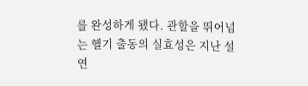를 완성하게 됐다. 관할을 뛰어넘는 헬기 출동의 실효성은 지난 설 연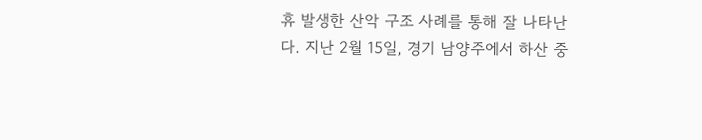휴 발생한 산악 구조 사례를 통해 잘 나타난다. 지난 2월 15일, 경기 남양주에서 하산 중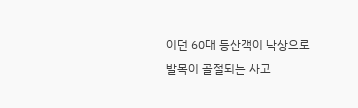이던 60대 등산객이 낙상으로 발목이 골절되는 사고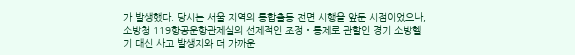가 발생했다. 당시는 서울 지역의 통합출동 전면 시행을 앞둔 시점이었으나, 소방청 119항공운항관제실의 선제적인 조정‧통제로 관할인 경기 소방헬기 대신 사고 발생지와 더 가까운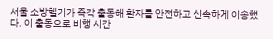서울 소방헬기가 즉각 출동해 환자를 안전하고 신속하게 이송했다. 이 출동으로 비행 시간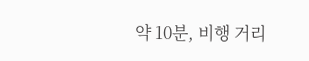약 10분, 비행 거리